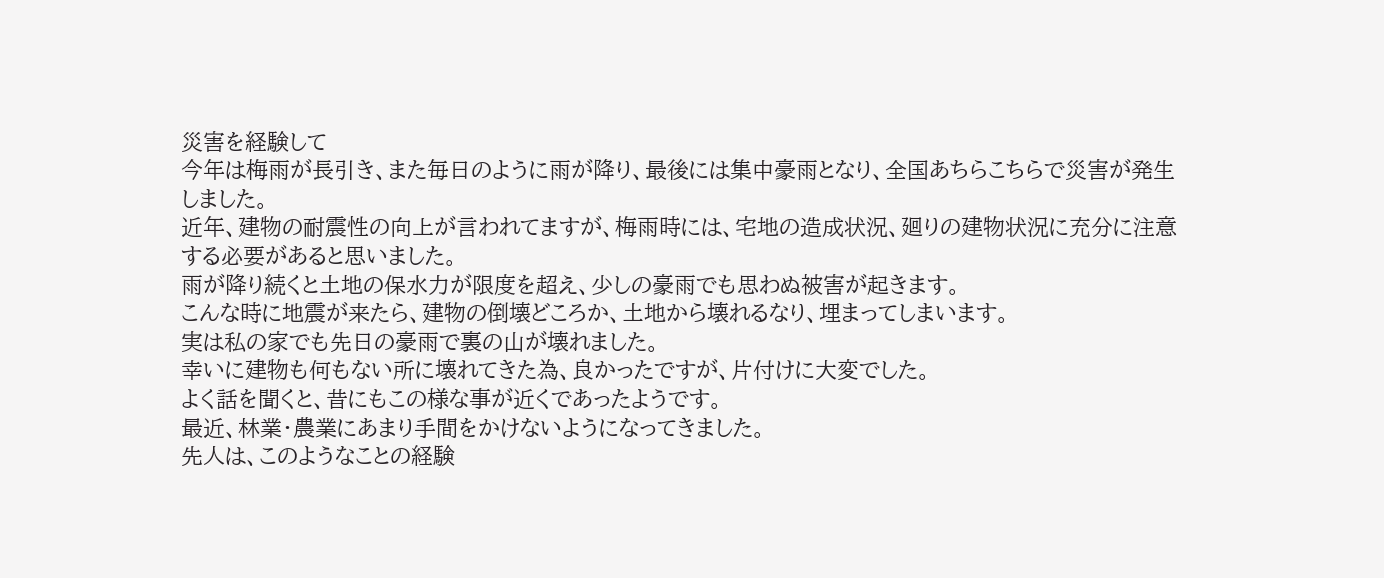災害を経験して
今年は梅雨が長引き、また毎日のように雨が降り、最後には集中豪雨となり、全国あちらこちらで災害が発生しました。
近年、建物の耐震性の向上が言われてますが、梅雨時には、宅地の造成状況、廻りの建物状況に充分に注意する必要があると思いました。
雨が降り続くと土地の保水力が限度を超え、少しの豪雨でも思わぬ被害が起きます。
こんな時に地震が来たら、建物の倒壊どころか、土地から壊れるなり、埋まってしまいます。
実は私の家でも先日の豪雨で裏の山が壊れました。
幸いに建物も何もない所に壊れてきた為、良かったですが、片付けに大変でした。
よく話を聞くと、昔にもこの様な事が近くであったようです。
最近、林業・農業にあまり手間をかけないようになってきました。
先人は、このようなことの経験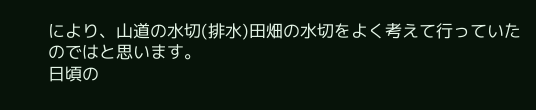により、山道の水切(排水)田畑の水切をよく考えて行っていたのではと思います。
日頃の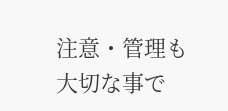注意・管理も大切な事で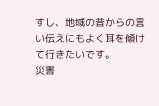すし、地域の昔からの言い伝えにもよく耳を傾けて行きたいです。
災害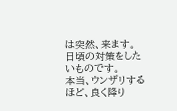は突然、来ます。
日頃の対策をしたいものです。
本当、ウンザリするほど、良く降り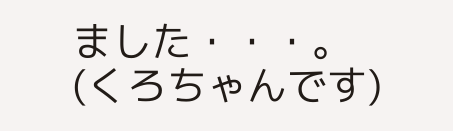ました・・・。
(くろちゃんです)